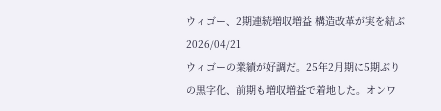ウィゴー、2期連続増収増益 構造改革が実を結ぶ
2026/04/21
ウィゴーの業績が好調だ。25年2月期に5期ぶりの黒字化、前期も増収増益で着地した。オンワ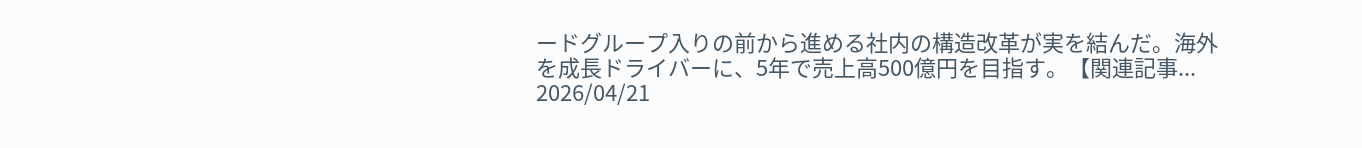ードグループ入りの前から進める社内の構造改革が実を結んだ。海外を成長ドライバーに、5年で売上高500億円を目指す。【関連記事...
2026/04/21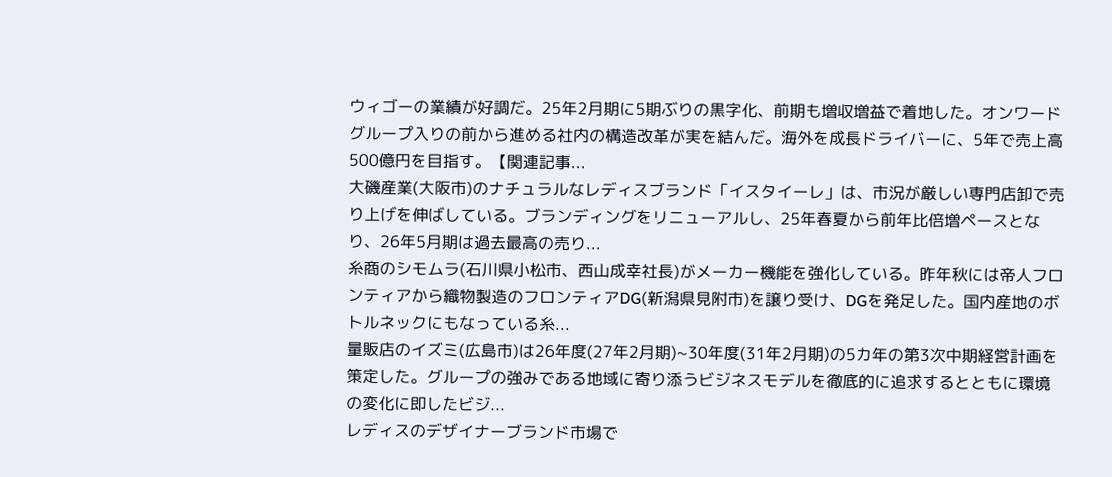ウィゴーの業績が好調だ。25年2月期に5期ぶりの黒字化、前期も増収増益で着地した。オンワードグループ入りの前から進める社内の構造改革が実を結んだ。海外を成長ドライバーに、5年で売上高500億円を目指す。【関連記事...
大磯産業(大阪市)のナチュラルなレディスブランド「イスタイーレ」は、市況が厳しい専門店卸で売り上げを伸ばしている。ブランディングをリニューアルし、25年春夏から前年比倍増ペースとなり、26年5月期は過去最高の売り...
糸商のシモムラ(石川県小松市、西山成幸社長)がメーカー機能を強化している。昨年秋には帝人フロンティアから織物製造のフロンティアDG(新潟県見附市)を譲り受け、DGを発足した。国内産地のボトルネックにもなっている糸...
量販店のイズミ(広島市)は26年度(27年2月期)~30年度(31年2月期)の5カ年の第3次中期経営計画を策定した。グループの強みである地域に寄り添うビジネスモデルを徹底的に追求するとともに環境の変化に即したビジ...
レディスのデザイナーブランド市場で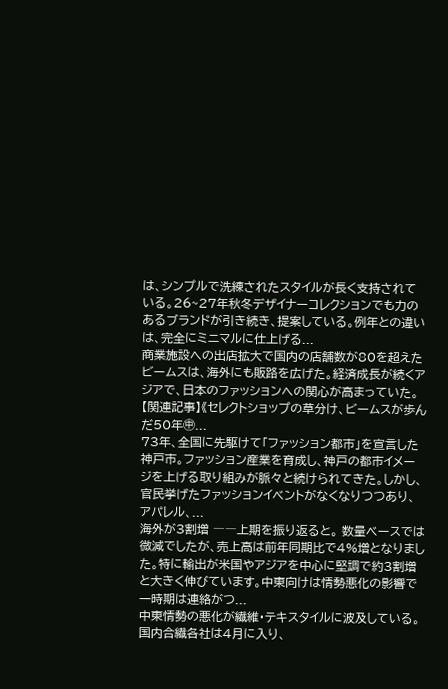は、シンプルで洗練されたスタイルが長く支持されている。26~27年秋冬デザイナーコレクションでも力のあるブランドが引き続き、提案している。例年との違いは、完全にミニマルに仕上げる...
商業施設への出店拡大で国内の店舗数が80を超えたビームスは、海外にも販路を広げた。経済成長が続くアジアで、日本のファッションへの関心が高まっていた。【関連記事】《セレクトショップの草分け、ビームスが歩んだ50年㊥...
73年、全国に先駆けて「ファッション都市」を宣言した神戸市。ファッション産業を育成し、神戸の都市イメージを上げる取り組みが脈々と続けられてきた。しかし、官民挙げたファッションイベントがなくなりつつあり、アパレル、...
海外が3割増 ――上期を振り返ると。 数量ベースでは微減でしたが、売上高は前年同期比で4%増となりました。特に輸出が米国やアジアを中心に堅調で約3割増と大きく伸びています。中東向けは情勢悪化の影響で一時期は連絡がつ...
中東情勢の悪化が繊維・テキスタイルに波及している。国内合繊各社は4月に入り、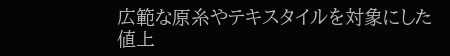広範な原糸やテキスタイルを対象にした値上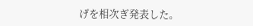げを相次ぎ発表した。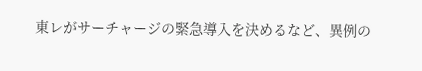東レがサーチャージの緊急導入を決めるなど、異例の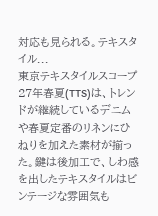対応も見られる。テキスタイル...
東京テキスタイルスコープ27年春夏(TTS)は、トレンドが継続しているデニムや春夏定番のリネンにひねりを加えた素材が揃った。鍵は後加工で、しわ感を出したテキスタイルはビンテージな雰囲気も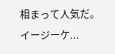相まって人気だ。イージーケ...